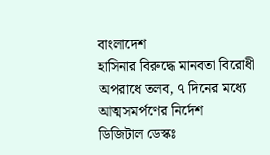বাংলাদেশ
হাসিনার বিরুদ্ধে মানবতা বিরোধী অপরাধে তলব, ৭ দিনের মধ্যে আত্মসমর্পণের নির্দেশ
ডিজিটাল ডেস্কঃ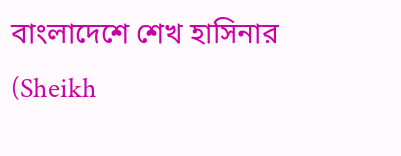বাংলাদেশে শেখ হাসিনার (Sheikh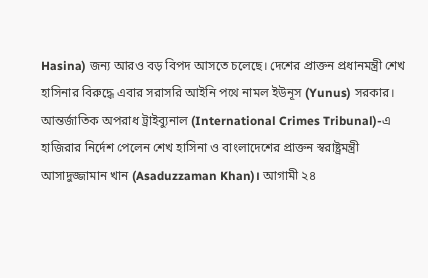Hasina) জন্য আরও বড় বিপদ আসতে চলেছে। দেশের প্রাক্তন প্রধানমন্ত্রী শেখ হাসিনার বিরুদ্ধে এবার সরাসরি আইনি পথে নামল ইউনূস (Yunus) সরকার। আন্তর্জাতিক অপরাধ ট্রাইব্যুনাল (International Crimes Tribunal)-এ হাজিরার নির্দেশ পেলেন শেখ হাসিনা ও বাংলাদেশের প্রাক্তন স্বরাষ্ট্রমন্ত্রী আসাদুজ্জামান খান (Asaduzzaman Khan)। আগামী ২৪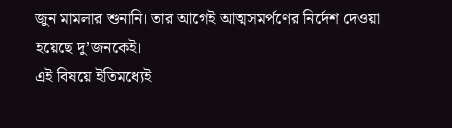জুন মামলার শুনানি। তার আগেই আত্মসমর্পণের নির্দেশ দেওয়া হয়েছে দু’জনকেই।
এই বিষয়ে ইতিমধ্যেই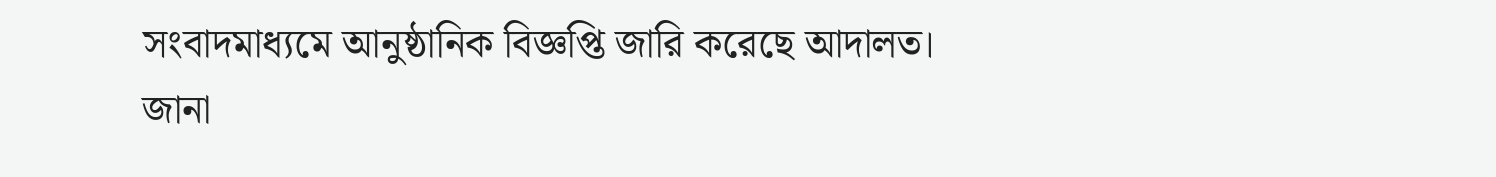সংবাদমাধ্যমে আনুষ্ঠানিক বিজ্ঞপ্তি জারি করেছে আদালত। জানা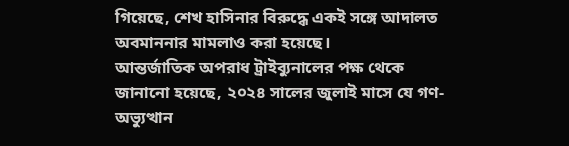গিয়েছে, শেখ হাসিনার বিরুদ্ধে একই সঙ্গে আদালত অবমাননার মামলাও করা হয়েছে।
আন্তর্জাতিক অপরাধ ট্রাইব্যুনালের পক্ষ থেকে জানানো হয়েছে, ২০২৪ সালের জুলাই মাসে যে গণ-অভ্যুত্থান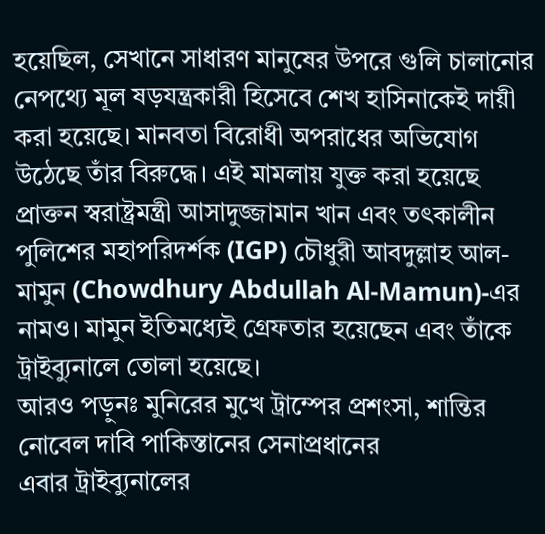হয়েছিল, সেখানে সাধারণ মানুষের উপরে গুলি চালানোর নেপথ্যে মূল ষড়যন্ত্রকারী হিসেবে শেখ হাসিনাকেই দায়ী করা হয়েছে। মানবতা বিরোধী অপরাধের অভিযোগ উঠেছে তাঁর বিরুদ্ধে। এই মামলায় যুক্ত করা হয়েছে প্রাক্তন স্বরাষ্ট্রমন্ত্রী আসাদুজ্জামান খান এবং তৎকালীন পুলিশের মহাপরিদর্শক (IGP) চৌধুরী আবদুল্লাহ আল-মামুন (Chowdhury Abdullah Al-Mamun)-এর নামও। মামুন ইতিমধ্যেই গ্রেফতার হয়েছেন এবং তাঁকে ট্রাইব্যুনালে তোলা হয়েছে।
আরও পড়ুনঃ মুনিরের মুখে ট্রাম্পের প্রশংসা, শান্তির নোবেল দাবি পাকিস্তানের সেনাপ্রধানের
এবার ট্রাইব্যুনালের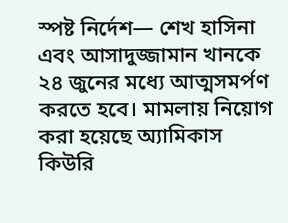স্পষ্ট নির্দেশ— শেখ হাসিনা এবং আসাদুজ্জামান খানকে ২৪ জুনের মধ্যে আত্মসমর্পণ করতে হবে। মামলায় নিয়োগ করা হয়েছে অ্যামিকাস কিউরি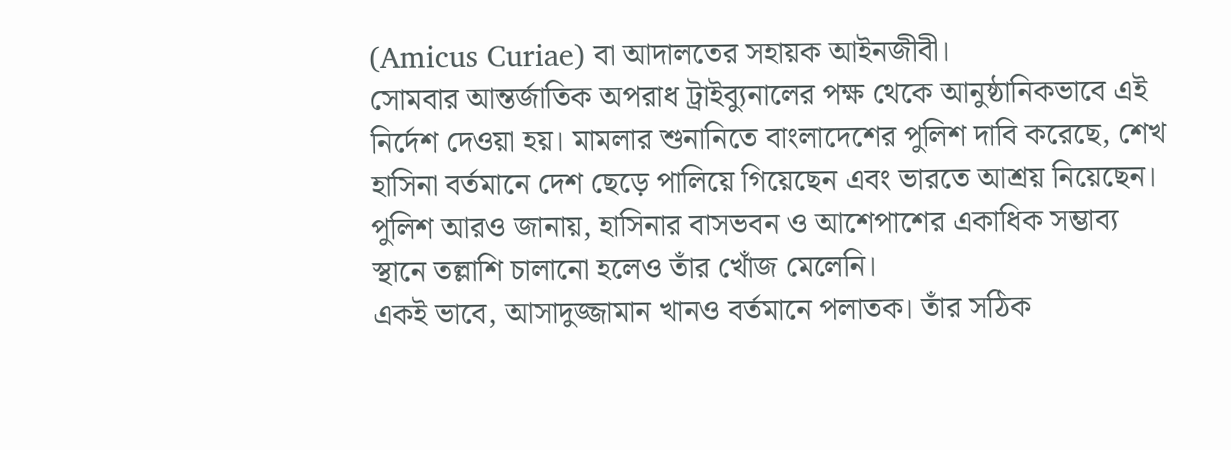(Amicus Curiae) বা আদালতের সহায়ক আইনজীবী।
সোমবার আন্তর্জাতিক অপরাধ ট্রাইব্যুনালের পক্ষ থেকে আনুষ্ঠানিকভাবে এই নির্দেশ দেওয়া হয়। মামলার শুনানিতে বাংলাদেশের পুলিশ দাবি করেছে, শেখ হাসিনা বর্তমানে দেশ ছেড়ে পালিয়ে গিয়েছেন এবং ভারতে আশ্রয় নিয়েছেন। পুলিশ আরও জানায়, হাসিনার বাসভবন ও আশেপাশের একাধিক সম্ভাব্য স্থানে তল্লাশি চালানো হলেও তাঁর খোঁজ মেলেনি।
একই ভাবে, আসাদুজ্জামান খানও বর্তমানে পলাতক। তাঁর সঠিক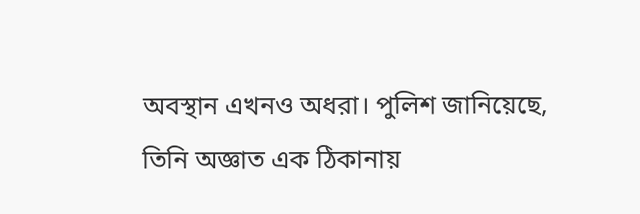অবস্থান এখনও অধরা। পুলিশ জানিয়েছে, তিনি অজ্ঞাত এক ঠিকানায়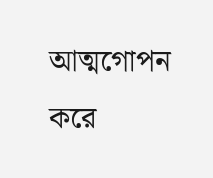আত্মগোপন করে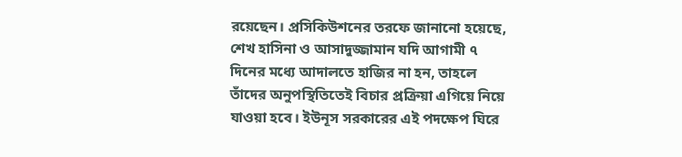রয়েছেন। প্রসিকিউশনের তরফে জানানো হয়েছে, শেখ হাসিনা ও আসাদুজ্জামান যদি আগামী ৭ দিনের মধ্যে আদালতে হাজির না হন, তাহলে তাঁদের অনুপস্থিতিতেই বিচার প্রক্রিয়া এগিয়ে নিয়ে যাওয়া হবে। ইউনূস সরকারের এই পদক্ষেপ ঘিরে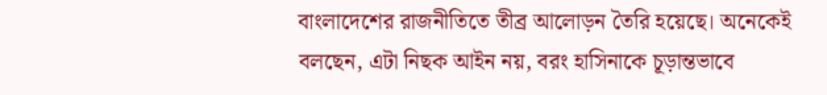বাংলাদেশের রাজনীতিতে তীব্র আলোড়ন তৈরি হয়েছে। অনেকেই বলছেন, এটা নিছক আইন নয়, বরং হাসিনাকে চূড়ান্তভাবে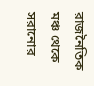রাজনৈতিক মঞ্চ থেকে সরানোর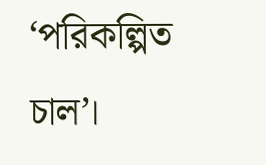‘পরিকল্পিত চাল’।